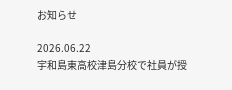お知らせ

2026.06.22
宇和島東高校津島分校で社員が授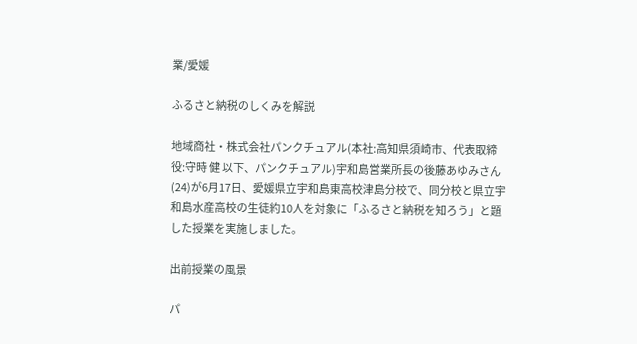業/愛媛

ふるさと納税のしくみを解説

地域商社・株式会社パンクチュアル(本社:高知県須崎市、代表取締役:守時 健 以下、パンクチュアル)宇和島営業所長の後藤あゆみさん(24)が6月17日、愛媛県立宇和島東高校津島分校で、同分校と県立宇和島水産高校の生徒約10人を対象に「ふるさと納税を知ろう」と題した授業を実施しました。

出前授業の風景

パ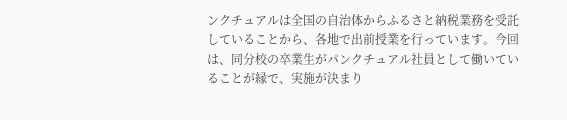ンクチュアルは全国の自治体からふるさと納税業務を受託していることから、各地で出前授業を行っています。今回は、同分校の卒業生がパンクチュアル社員として働いていることが縁で、実施が決まり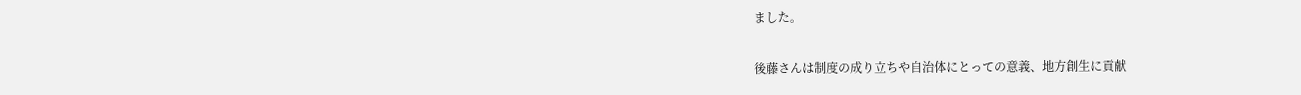ました。

後藤さんは制度の成り立ちや自治体にとっての意義、地方創生に貢献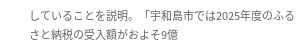していることを説明。「宇和島市では2025年度のふるさと納税の受入額がおよそ9億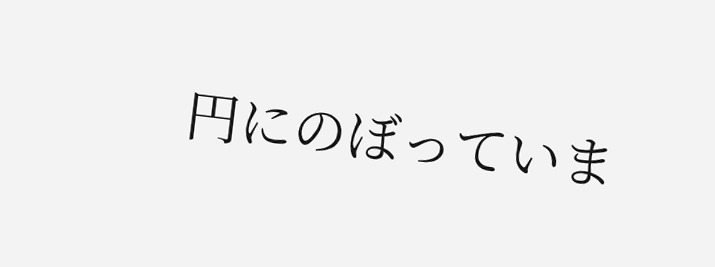円にのぼっていま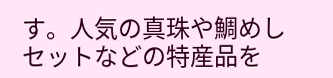す。人気の真珠や鯛めしセットなどの特産品を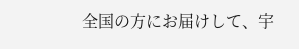全国の方にお届けして、宇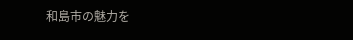和島市の魅力を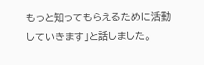もっと知ってもらえるために活動していきます」と話しました。